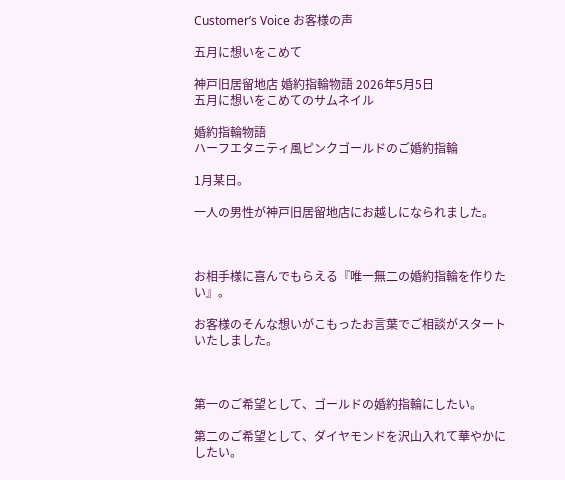Customer’s Voice お客様の声

五月に想いをこめて

神戸旧居留地店 婚約指輪物語 2026年5月5日
五月に想いをこめてのサムネイル

婚約指輪物語
ハーフエタニティ風ピンクゴールドのご婚約指輪

1月某日。

一人の男性が神戸旧居留地店にお越しになられました。



お相手様に喜んでもらえる『唯一無二の婚約指輪を作りたい』。

お客様のそんな想いがこもったお言葉でご相談がスタートいたしました。



第一のご希望として、ゴールドの婚約指輪にしたい。

第二のご希望として、ダイヤモンドを沢山入れて華やかにしたい。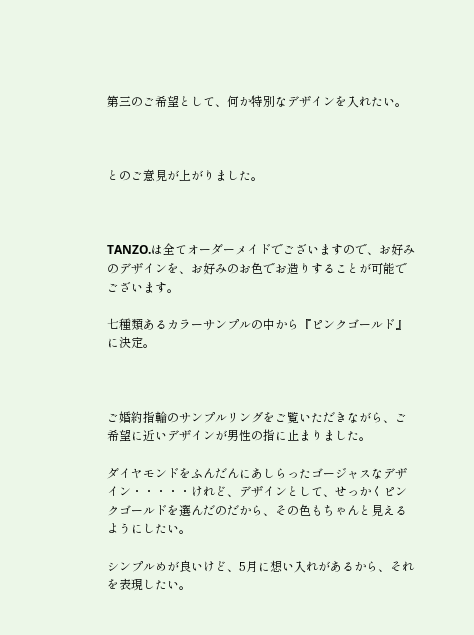第三のご希望として、何か特別なデザインを入れたい。



とのご意見が上がりました。



TANZO.は全てオーダーメイドでございますので、お好みのデザインを、お好みのお色でお造りすることが可能でございます。

七種類あるカラーサンプルの中から『ピンクゴールド』に決定。



ご婚約指輪のサンプルリングをご覧いただきながら、ご希望に近いデザインが男性の指に止まりました。

ダイヤモンドをふんだんにあしらったゴージャスなデザイン・・・・・けれど、デザインとして、せっかくピンクゴールドを選んだのだから、その色もちゃんと見えるようにしたい。

シンプルめが良いけど、5月に想い入れがあるから、それを表現したい。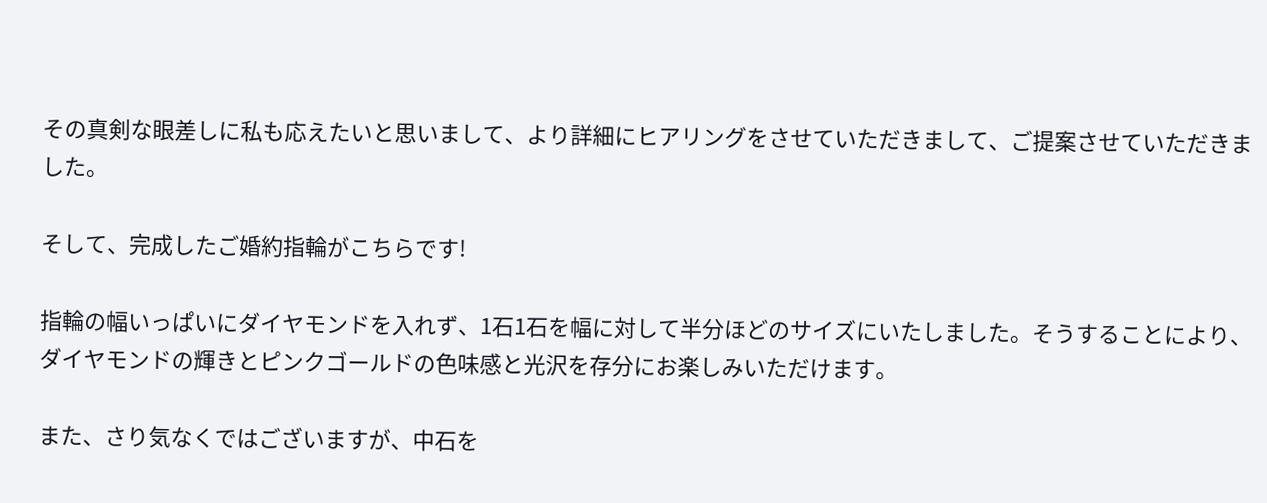その真剣な眼差しに私も応えたいと思いまして、より詳細にヒアリングをさせていただきまして、ご提案させていただきました。

そして、完成したご婚約指輪がこちらです!

指輪の幅いっぱいにダイヤモンドを入れず、1石1石を幅に対して半分ほどのサイズにいたしました。そうすることにより、ダイヤモンドの輝きとピンクゴールドの色味感と光沢を存分にお楽しみいただけます。

また、さり気なくではございますが、中石を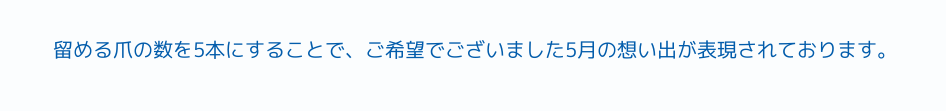留める爪の数を5本にすることで、ご希望でございました5月の想い出が表現されております。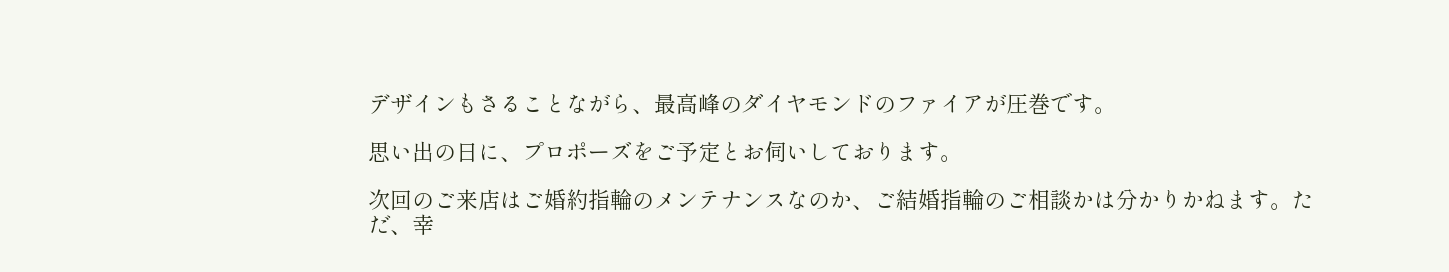デザインもさることながら、最高峰のダイヤモンドのファイアが圧巻です。

思い出の日に、プロポーズをご予定とお伺いしております。

次回のご来店はご婚約指輪のメンテナンスなのか、ご結婚指輪のご相談かは分かりかねます。ただ、幸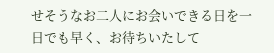せそうなお二人にお会いできる日を一日でも早く、お待ちいたして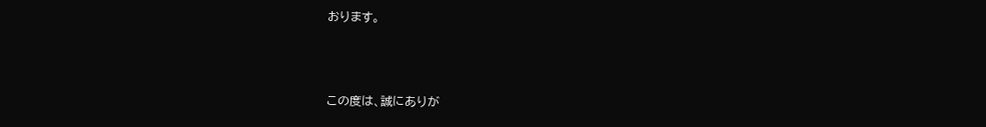おります。



この度は、誠にありが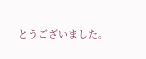とうございました。